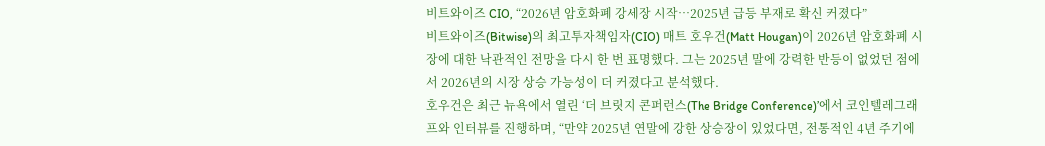비트와이즈 CIO, “2026년 암호화폐 강세장 시작…2025년 급등 부재로 확신 커졌다”
비트와이즈(Bitwise)의 최고투자책임자(CIO) 매트 호우건(Matt Hougan)이 2026년 암호화폐 시장에 대한 낙관적인 전망을 다시 한 번 표명했다. 그는 2025년 말에 강력한 반등이 없었던 점에서 2026년의 시장 상승 가능성이 더 커졌다고 분석했다.
호우건은 최근 뉴욕에서 열린 ‘더 브릿지 콘퍼런스(The Bridge Conference)’에서 코인텔레그래프와 인터뷰를 진행하며, “만약 2025년 연말에 강한 상승장이 있었다면, 전통적인 4년 주기에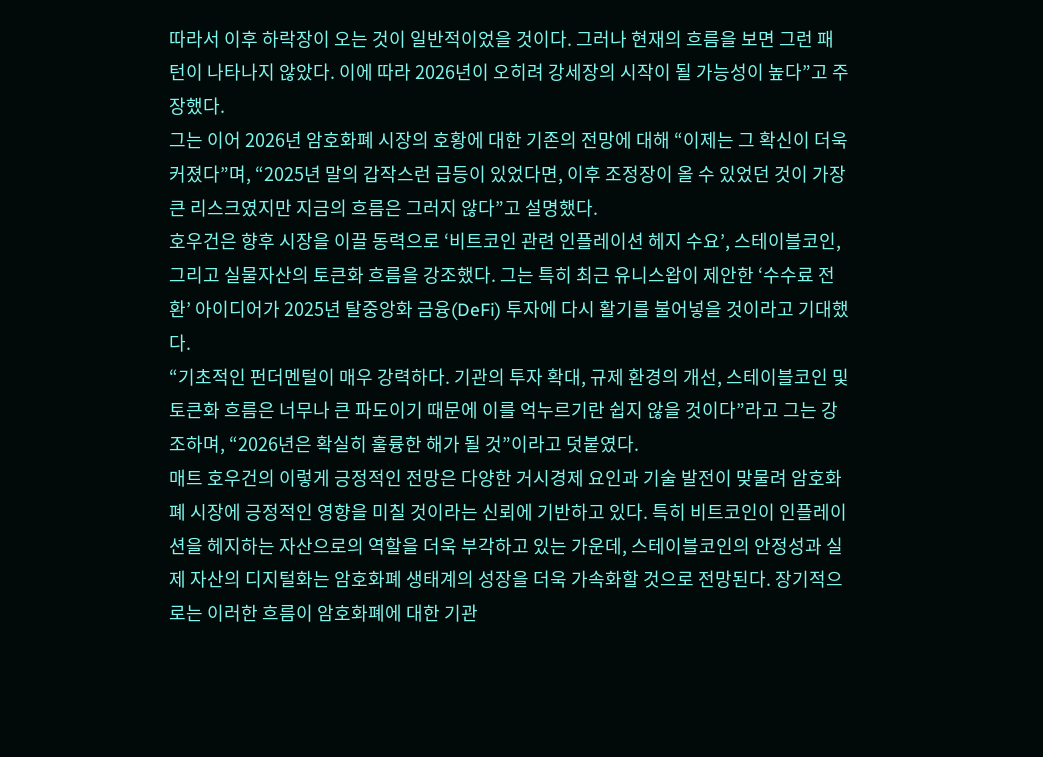따라서 이후 하락장이 오는 것이 일반적이었을 것이다. 그러나 현재의 흐름을 보면 그런 패턴이 나타나지 않았다. 이에 따라 2026년이 오히려 강세장의 시작이 될 가능성이 높다”고 주장했다.
그는 이어 2026년 암호화폐 시장의 호황에 대한 기존의 전망에 대해 “이제는 그 확신이 더욱 커졌다”며, “2025년 말의 갑작스런 급등이 있었다면, 이후 조정장이 올 수 있었던 것이 가장 큰 리스크였지만 지금의 흐름은 그러지 않다”고 설명했다.
호우건은 향후 시장을 이끌 동력으로 ‘비트코인 관련 인플레이션 헤지 수요’, 스테이블코인, 그리고 실물자산의 토큰화 흐름을 강조했다. 그는 특히 최근 유니스왑이 제안한 ‘수수료 전환’ 아이디어가 2025년 탈중앙화 금융(DeFi) 투자에 다시 활기를 불어넣을 것이라고 기대했다.
“기초적인 펀더멘털이 매우 강력하다. 기관의 투자 확대, 규제 환경의 개선, 스테이블코인 및 토큰화 흐름은 너무나 큰 파도이기 때문에 이를 억누르기란 쉽지 않을 것이다”라고 그는 강조하며, “2026년은 확실히 훌륭한 해가 될 것”이라고 덧붙였다.
매트 호우건의 이렇게 긍정적인 전망은 다양한 거시경제 요인과 기술 발전이 맞물려 암호화폐 시장에 긍정적인 영향을 미칠 것이라는 신뢰에 기반하고 있다. 특히 비트코인이 인플레이션을 헤지하는 자산으로의 역할을 더욱 부각하고 있는 가운데, 스테이블코인의 안정성과 실제 자산의 디지털화는 암호화폐 생태계의 성장을 더욱 가속화할 것으로 전망된다. 장기적으로는 이러한 흐름이 암호화폐에 대한 기관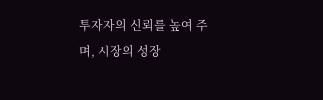투자자의 신뢰를 높여 주며, 시장의 성장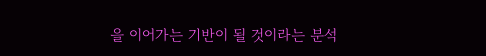을 이어가는 기반이 될 것이라는 분석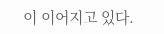이 이어지고 있다.